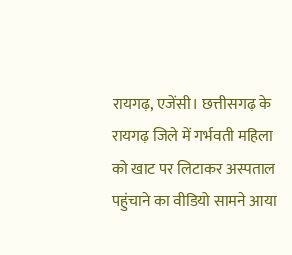रायगढ़, एजेंसी। छत्तीसगढ़ के रायगढ़ जिले में गर्भवती महिला को खाट पर लिटाकर अस्पताल पहुंचाने का वीडियो सामने आया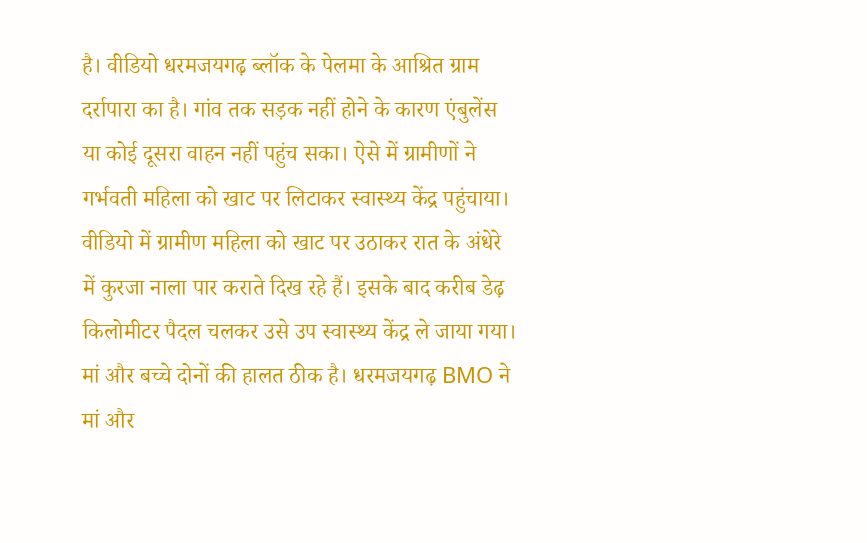है। वीडियो धरमजयगढ़ ब्लॉक के पेलमा के आश्रित ग्राम दर्रापारा का है। गांव तक सड़क नहीं होने के कारण एंबुलेंस या कोई दूसरा वाहन नहीं पहुंच सका। ऐसे में ग्रामीणों ने गर्भवती महिला को खाट पर लिटाकर स्वास्थ्य केंद्र पहुंचाया।
वीडियो में ग्रामीण महिला को खाट पर उठाकर रात के अंधेरे में कुरजा नाला पार कराते दिख रहे हैं। इसके बाद करीब डेढ़ किलोमीटर पैदल चलकर उसे उप स्वास्थ्य केंद्र ले जाया गया। मां और बच्चे दोनों की हालत ठीक है। धरमजयगढ़ BMO ने मां और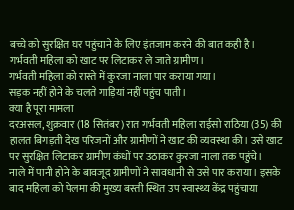बच्चे को सुरक्षित घर पहुंचाने के लिए इंतजाम करने की बात कही है।
गर्भवती महिला को खाट पर लिटाकर ले जाते ग्रामीण।
गर्भवती महिला को रास्ते में कुरजा नाला पार कराया गया।
सड़क नहीं होने के चलते गाड़ियां नहीं पहुंच पाती।
क्या है पूरा मामला
दरअसल, शुक्रवार (18 सितंबर) रात गर्भवती महिला राईसो राठिया (35) की हालत बिगड़ती देख परिजनों और ग्रामीणों ने खाट की व्यवस्था की। उसे खाट पर सुरक्षित लिटाकर ग्रामीण कंधों पर उठाकर कुरजा नाला तक पहुंचे।
नाले में पानी होने के बावजूद ग्रामीणों ने सावधानी से उसे पार कराया। इसके बाद महिला को पेलमा की मुख्य बस्ती स्थित उप स्वास्थ्य केंद्र पहुंचाया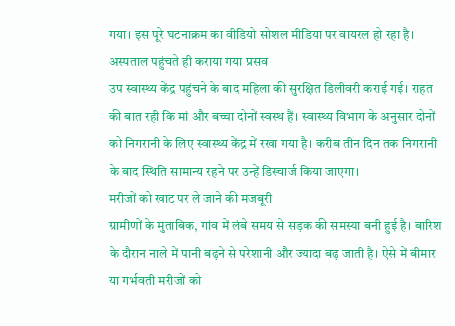गया। इस पूरे घटनाक्रम का वीडियो सोशल मीडिया पर वायरल हो रहा है।
अस्पताल पहुंचते ही कराया गया प्रसव
उप स्वास्थ्य केंद्र पहुंचने के बाद महिला की सुरक्षित डिलीवरी कराई गई। राहत की बात रही कि मां और बच्चा दोनों स्वस्थ हैं। स्वास्थ्य विभाग के अनुसार दोनों को निगरानी के लिए स्वास्थ्य केंद्र में रखा गया है। करीब तीन दिन तक निगरानी के बाद स्थिति सामान्य रहने पर उन्हें डिस्चार्ज किया जाएगा।
मरीजों को खाट पर ले जाने की मजबूरी
ग्रामीणों के मुताबिक, गांव में लंबे समय से सड़क की समस्या बनी हुई है। बारिश के दौरान नाले में पानी बढ़ने से परेशानी और ज्यादा बढ़ जाती है। ऐसे में बीमार या गर्भवती मरीजों को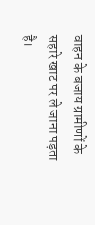वाहन के बजाय ग्रामीणों के सहारे खाट पर ले जाना पड़ता है।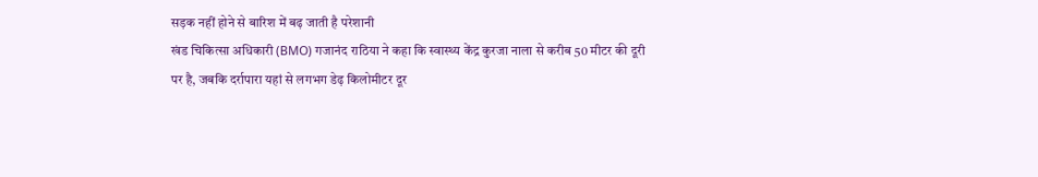सड़क नहीं होने से बारिश में बढ़ जाती है परेशानी
खंड चिकित्सा अधिकारी (BMO) गजानंद राठिया ने कहा कि स्वास्थ्य केंद्र कुरजा नाला से करीब 50 मीटर की दूरी पर है, जबकि दर्रापारा यहां से लगभग डेढ़ किलोमीटर दूर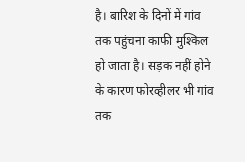है। बारिश के दिनों में गांव तक पहुंचना काफी मुश्किल हो जाता है। सड़क नहीं होने के कारण फोरव्हीलर भी गांव तक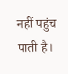नहीं पहुंच पाती है।